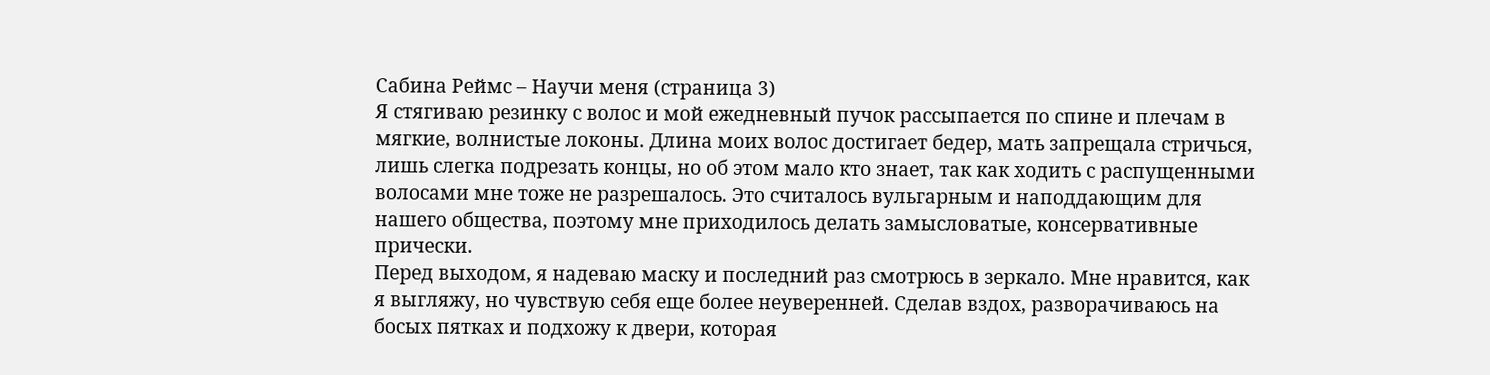Сабина Реймс – Научи меня (страница 3)
Я стягиваю резинку с волос и мой ежедневный пучок рассыпается по спине и плечам в мягкие, волнистые локоны. Длина моих волос достигает бедер, мать запрещала стричься, лишь слегка подрезать концы, но об этом мало кто знает, так как ходить с распущенными волосами мне тоже не разрешалось. Это считалось вульгарным и наподдающим для нашего общества, поэтому мне приходилось делать замысловатые, консервативные прически.
Перед выходом, я надеваю маску и последний раз смотрюсь в зеркало. Мне нравится, как я выгляжу, но чувствую себя еще более неуверенней. Сделав вздох, разворачиваюсь на босых пятках и подхожу к двери, которая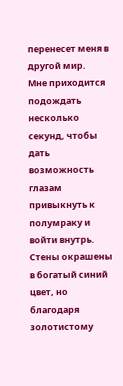перенесет меня в другой мир.
Мне приходится подождать несколько секунд, чтобы дать возможность глазам привыкнуть к полумраку и войти внутрь. Стены окрашены в богатый синий цвет, но благодаря золотистому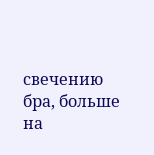свечению бра, больше на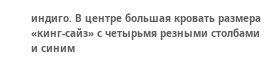индиго. В центре большая кровать размера «кинг-сайз» с четырьмя резными столбами и синим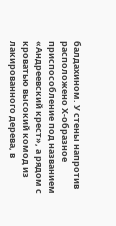балдахином. У стены напротив расположено X-образное приспособление под названием «Андреевский крест», а рядом с кроватью высокий комод из лакированного дерева, в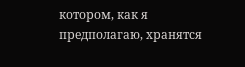котором, как я предполагаю, хранятся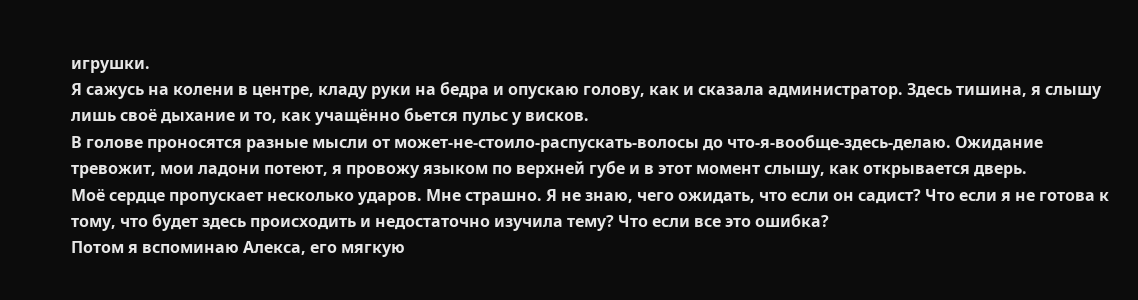игрушки.
Я сажусь на колени в центре, кладу руки на бедра и опускаю голову, как и сказала администратор. Здесь тишина, я слышу лишь своё дыхание и то, как учащённо бьется пульс у висков.
В голове проносятся разные мысли от может-не-стоило-распускать-волосы до что-я-вообще-здесь-делаю. Ожидание тревожит, мои ладони потеют, я провожу языком по верхней губе и в этот момент слышу, как открывается дверь.
Моё сердце пропускает несколько ударов. Мне страшно. Я не знаю, чего ожидать, что если он садист? Что если я не готова к тому, что будет здесь происходить и недостаточно изучила тему? Что если все это ошибка?
Потом я вспоминаю Алекса, его мягкую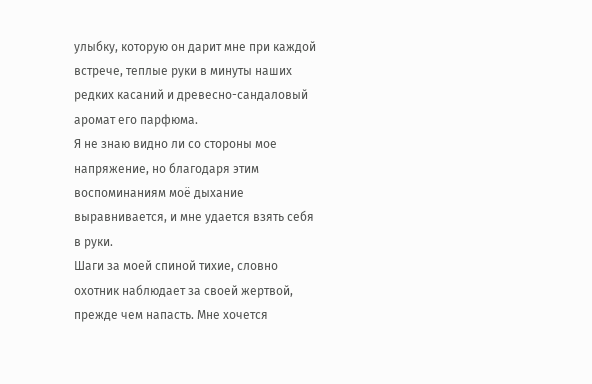улыбку, которую он дарит мне при каждой встрече, теплые руки в минуты наших редких касаний и древесно-сандаловый аромат его парфюма.
Я не знаю видно ли со стороны мое напряжение, но благодаря этим воспоминаниям моё дыхание выравнивается, и мне удается взять себя в руки.
Шаги за моей спиной тихие, словно охотник наблюдает за своей жертвой, прежде чем напасть. Мне хочется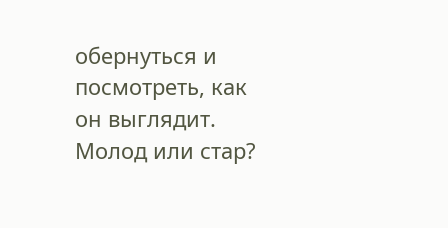обернуться и посмотреть, как он выглядит. Молод или стар?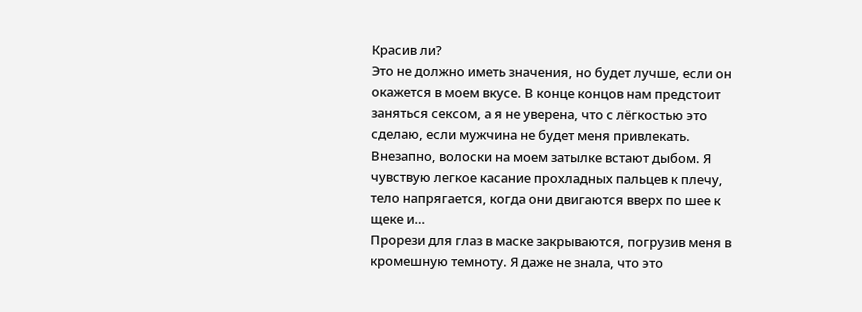Красив ли?
Это не должно иметь значения, но будет лучше, если он окажется в моем вкусе. В конце концов нам предстоит заняться сексом, а я не уверена, что с лёгкостью это сделаю, если мужчина не будет меня привлекать.
Внезапно, волоски на моем затылке встают дыбом. Я чувствую легкое касание прохладных пальцев к плечу, тело напрягается, когда они двигаются вверх по шее к щеке и…
Прорези для глаз в маске закрываются, погрузив меня в кромешную темноту. Я даже не знала, что это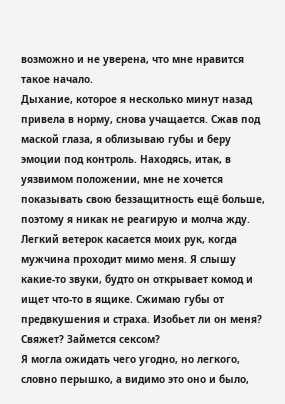возможно и не уверена, что мне нравится такое начало.
Дыхание, которое я несколько минут назад привела в норму, снова учащается. Сжав под маской глаза, я облизываю губы и беру эмоции под контроль. Находясь, итак, в уязвимом положении, мне не хочется показывать свою беззащитность ещё больше, поэтому я никак не реагирую и молча жду.
Легкий ветерок касается моих рук, когда мужчина проходит мимо меня. Я слышу какие-то звуки, будто он открывает комод и ищет что-то в ящике. Сжимаю губы от предвкушения и страха. Изобьет ли он меня? Свяжет? Займется сексом?
Я могла ожидать чего угодно, но легкого, словно перышко, а видимо это оно и было,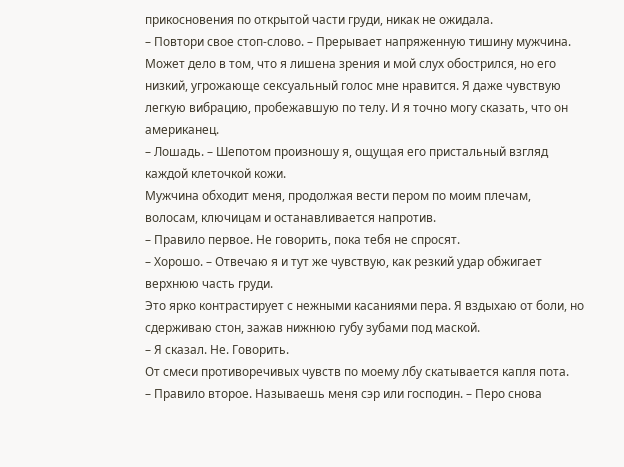прикосновения по открытой части груди, никак не ожидала.
– Повтори свое стоп-слово. – Прерывает напряженную тишину мужчина.
Может дело в том, что я лишена зрения и мой слух обострился, но его низкий, угрожающе сексуальный голос мне нравится. Я даже чувствую легкую вибрацию, пробежавшую по телу. И я точно могу сказать, что он американец.
– Лошадь. – Шепотом произношу я, ощущая его пристальный взгляд каждой клеточкой кожи.
Мужчина обходит меня, продолжая вести пером по моим плечам, волосам, ключицам и останавливается напротив.
– Правило первое. Не говорить, пока тебя не спросят.
– Хорошо. – Отвечаю я и тут же чувствую, как резкий удар обжигает верхнюю часть груди.
Это ярко контрастирует с нежными касаниями пера. Я вздыхаю от боли, но сдерживаю стон, зажав нижнюю губу зубами под маской.
– Я сказал. Не. Говорить.
От смеси противоречивых чувств по моему лбу скатывается капля пота.
– Правило второе. Называешь меня сэр или господин. – Перо снова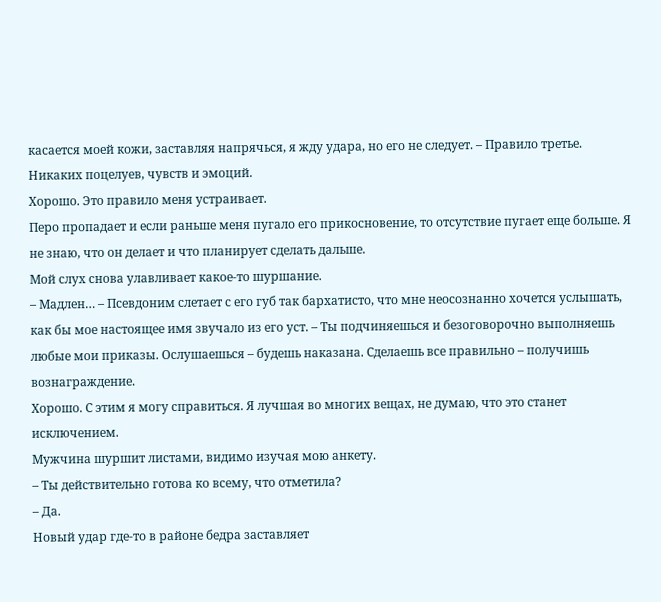касается моей кожи, заставляя напрячься, я жду удара, но его не следует. – Правило третье. Никаких поцелуев, чувств и эмоций.
Хорошо. Это правило меня устраивает.
Перо пропадает и если раньше меня пугало его прикосновение, то отсутствие пугает еще больше. Я не знаю, что он делает и что планирует сделать дальше.
Мой слух снова улавливает какое-то шуршание.
– Мадлен… – Псевдоним слетает с его губ так бархатисто, что мне неосознанно хочется услышать, как бы мое настоящее имя звучало из его уст. – Ты подчиняешься и безоговорочно выполняешь любые мои приказы. Ослушаешься – будешь наказана. Сделаешь все правильно – получишь вознаграждение.
Хорошо. С этим я могу справиться. Я лучшая во многих вещах, не думаю, что это станет исключением.
Мужчина шуршит листами, видимо изучая мою анкету.
– Ты действительно готова ко всему, что отметила?
– Да.
Новый удар где-то в районе бедра заставляет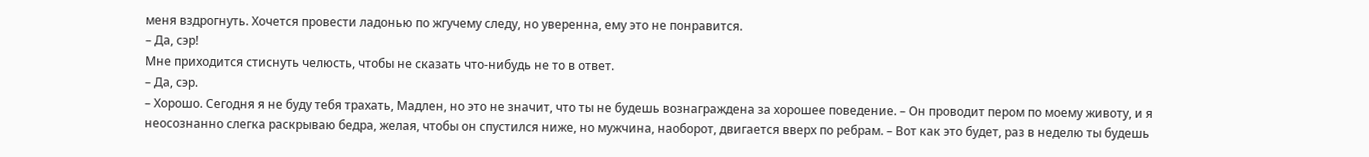меня вздрогнуть. Хочется провести ладонью по жгучему следу, но уверенна, ему это не понравится.
– Да, сэр!
Мне приходится стиснуть челюсть, чтобы не сказать что-нибудь не то в ответ.
– Да, сэр.
– Хорошо. Сегодня я не буду тебя трахать, Мадлен, но это не значит, что ты не будешь вознаграждена за хорошее поведение. – Он проводит пером по моему животу, и я неосознанно слегка раскрываю бедра, желая, чтобы он спустился ниже, но мужчина, наоборот, двигается вверх по ребрам. – Вот как это будет, раз в неделю ты будешь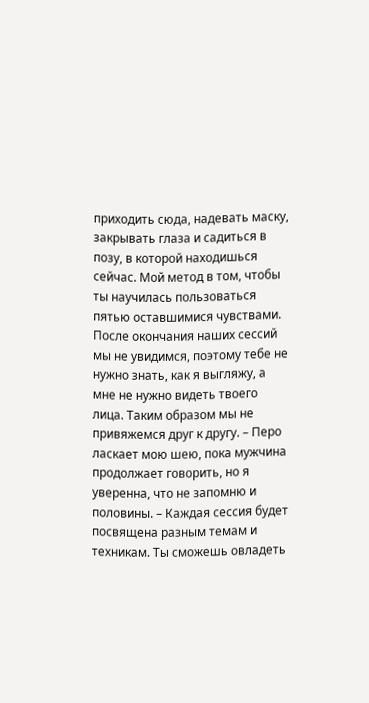приходить сюда, надевать маску, закрывать глаза и садиться в позу, в которой находишься сейчас. Мой метод в том, чтобы ты научилась пользоваться пятью оставшимися чувствами. После окончания наших сессий мы не увидимся, поэтому тебе не нужно знать, как я выгляжу, а мне не нужно видеть твоего лица. Таким образом мы не привяжемся друг к другу. – Перо ласкает мою шею, пока мужчина продолжает говорить, но я уверенна, что не запомню и половины. – Каждая сессия будет посвящена разным темам и техникам. Ты сможешь овладеть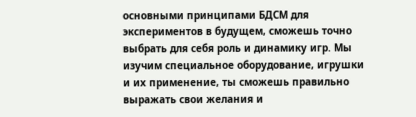основными принципами БДСМ для экспериментов в будущем, сможешь точно выбрать для себя роль и динамику игр. Мы изучим специальное оборудование, игрушки и их применение, ты сможешь правильно выражать свои желания и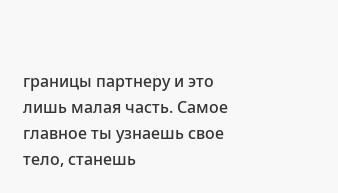границы партнеру и это лишь малая часть. Самое главное ты узнаешь свое тело, станешь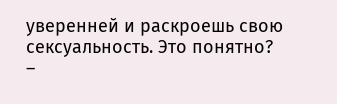уверенней и раскроешь свою сексуальность. Это понятно?
–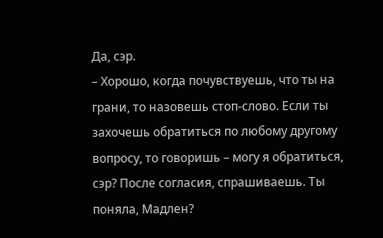Да, сэр.
– Хорошо, когда почувствуешь, что ты на грани, то назовешь стоп-слово. Если ты захочешь обратиться по любому другому вопросу, то говоришь – могу я обратиться, сэр? После согласия, спрашиваешь. Ты поняла, Мадлен?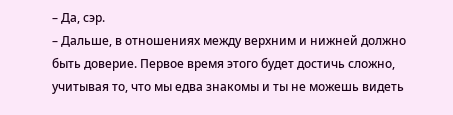– Да, сэр.
– Дальше, в отношениях между верхним и нижней должно быть доверие. Первое время этого будет достичь сложно, учитывая то, что мы едва знакомы и ты не можешь видеть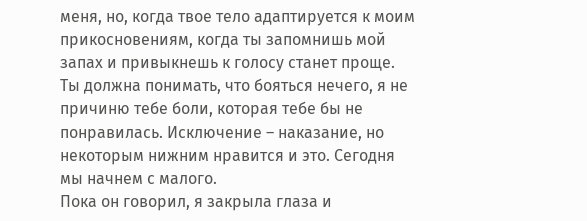меня, но, когда твое тело адаптируется к моим прикосновениям, когда ты запомнишь мой запах и привыкнешь к голосу станет проще. Ты должна понимать, что бояться нечего, я не причиню тебе боли, которая тебе бы не понравилась. Исключение – наказание, но некоторым нижним нравится и это. Сегодня мы начнем с малого.
Пока он говорил, я закрыла глаза и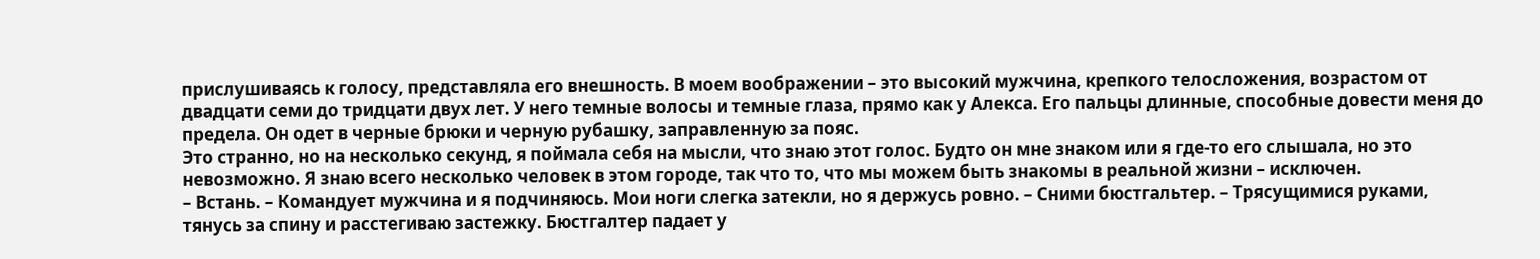прислушиваясь к голосу, представляла его внешность. В моем воображении – это высокий мужчина, крепкого телосложения, возрастом от двадцати семи до тридцати двух лет. У него темные волосы и темные глаза, прямо как у Алекса. Его пальцы длинные, способные довести меня до предела. Он одет в черные брюки и черную рубашку, заправленную за пояс.
Это странно, но на несколько секунд, я поймала себя на мысли, что знаю этот голос. Будто он мне знаком или я где-то его слышала, но это невозможно. Я знаю всего несколько человек в этом городе, так что то, что мы можем быть знакомы в реальной жизни – исключен.
– Встань. – Командует мужчина и я подчиняюсь. Мои ноги слегка затекли, но я держусь ровно. – Сними бюстгальтер. – Трясущимися руками, тянусь за спину и расстегиваю застежку. Бюстгалтер падает у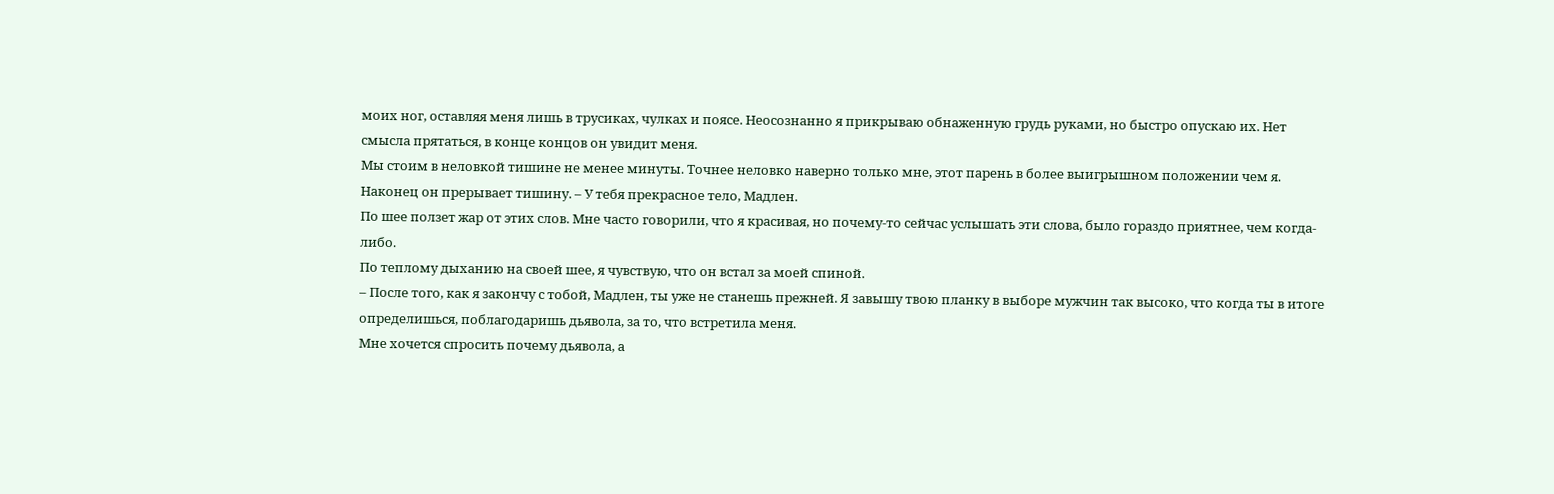моих ног, оставляя меня лишь в трусиках, чулках и поясе. Неосознанно я прикрываю обнаженную грудь руками, но быстро опускаю их. Нет смысла прятаться, в конце концов он увидит меня.
Мы стоим в неловкой тишине не менее минуты. Точнее неловко наверно только мне, этот парень в более выигрышном положении чем я.
Наконец он прерывает тишину. – У тебя прекрасное тело, Мадлен.
По шее ползет жар от этих слов. Мне часто говорили, что я красивая, но почему-то сейчас услышать эти слова, было гораздо приятнее, чем когда-либо.
По теплому дыханию на своей шее, я чувствую, что он встал за моей спиной.
– После того, как я закончу с тобой, Мадлен, ты уже не станешь прежней. Я завышу твою планку в выборе мужчин так высоко, что когда ты в итоге определишься, поблагодаришь дьявола, за то, что встретила меня.
Мне хочется спросить почему дьявола, а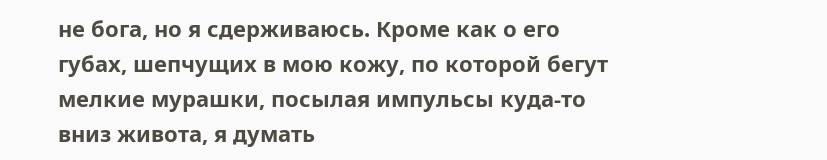не бога, но я сдерживаюсь. Кроме как о его губах, шепчущих в мою кожу, по которой бегут мелкие мурашки, посылая импульсы куда-то вниз живота, я думать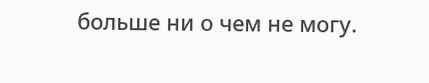больше ни о чем не могу.